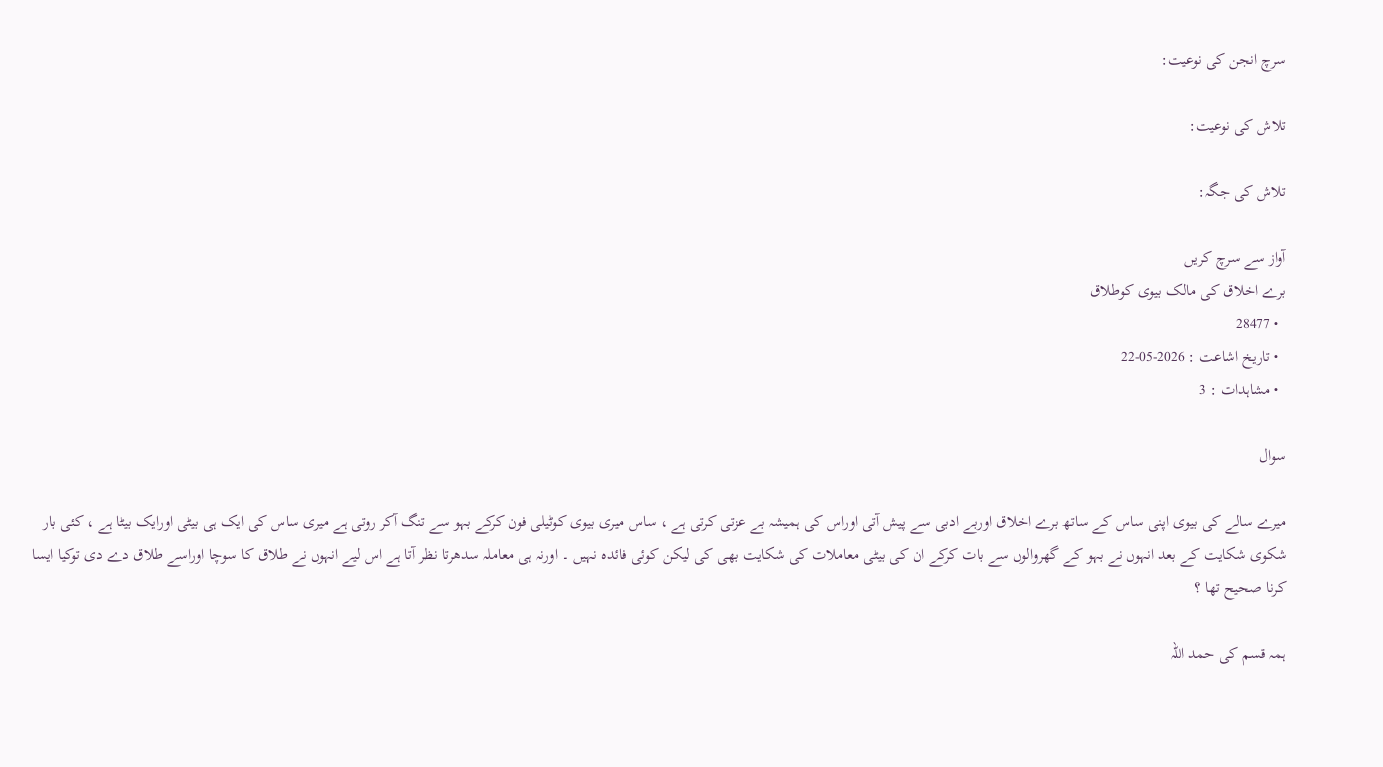سرچ انجن کی نوعیت:

تلاش کی نوعیت:

تلاش کی جگہ:

آواز سے سرچ کریں
برے اخلاق کی مالک بیوی کوطلاق
  • 28477
  • تاریخ اشاعت : 2026-05-22
  • مشاہدات : 3

سوال

میرے سالے کی بیوی اپنی ساس کے ساتھ برے اخلاق اوربے ادبی سے پیش آتی اوراس کی ہمیشہ بے عزتی کرتی ہے ، ساس میری بیوی کوٹیلی فون کرکے بہو سے تنگ آکر روتی ہے میری ساس کی ایک ہی بیٹی اورایک بیٹا ہے ، کئی بار شکوی شکایت کے بعد انہوں نے بہو کے گھروالوں سے بات کرکے ان کی بیٹی معاملات کی شکایت بھی کی لیکن کوئی فائدہ نہیں ۔ اورنہ ہی معاملہ سدھرتا نظر آتا ہے اس لیے انہوں نے طلاق کا سوچا اوراسے طلاق دے دی توکیا ایسا کرنا صحیح تھا ؟

ہمہ قسم کی حمد اللہ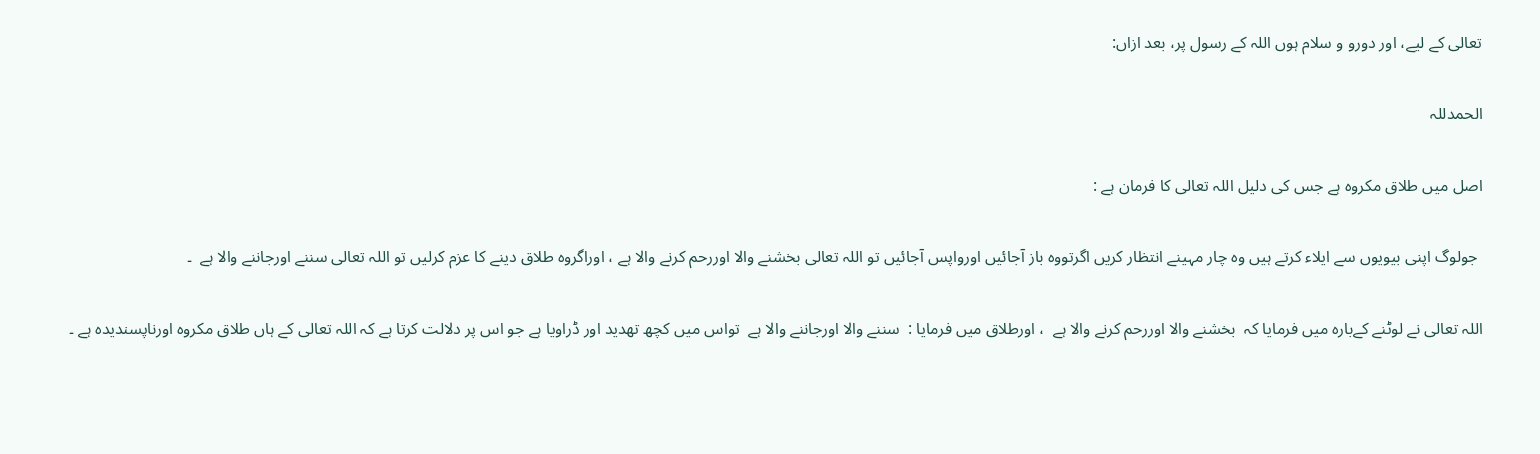تعالی کے لیے، اور دورو و سلام ہوں اللہ کے رسول پر، بعد ازاں:

الحمدللہ

اصل میں طلاق مکروہ ہے جس کی دلیل اللہ تعالی کا فرمان ہے :

 جولوگ اپنی بیویوں سے ایلاء کرتے ہیں وہ چار مہینے انتظار کریں اگرتووہ باز آجائيں اورواپس آجائيں تو اللہ تعالی بخشنے والا اوررحم کرنے والا ہے ، اوراگروہ طلاق دینے کا عزم کرلیں تو اللہ تعالی سننے اورجاننے والا ہے  ۔

اللہ تعالی نے لوٹنے کےبارہ میں فرمایا کہ  بخشنے والا اوررحم کرنے والا ہے  ، اورطلاق میں فرمایا :  سننے والا اورجاننے والا ہے  تواس میں کچھ تھدید اور ڈراویا ہے جو اس پر دلالت کرتا ہے کہ اللہ تعالی کے ہاں طلاق مکروہ اورناپسندیدہ ہے ۔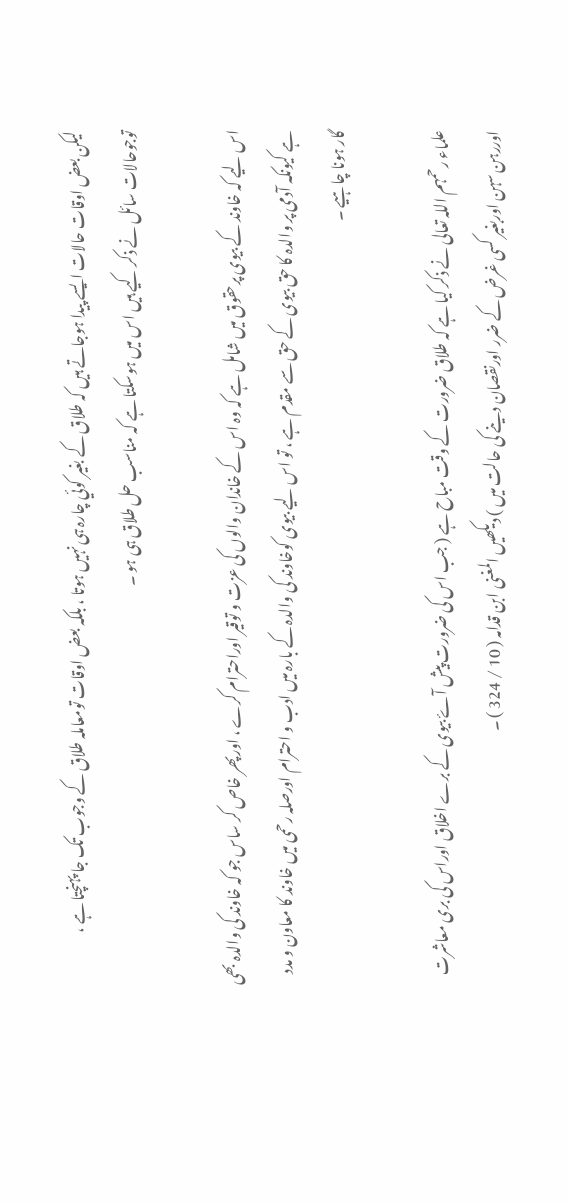لیکن بعض اوقات حالات ایسے پیدا ہوجاتے ہیں کہ طلاق کے بغیر کوئي چارہ ہی نہيں ہوتا ، بلکہ بعض اوقات تومعاملہ طلاق کے وجوب تک جا پہنچتا ہے ، توجوحالات سائل نے ذکر کیے ہیں اس میں ہوسکتا ہے کہ مناسب حل طلاق ہی ہو ۔

اس لیے کہ خاوند کے بیوی پرحقوق میں شامل ہے کہ وہ اس کے خاندان والوں کی عزت و توقیر اوراحترام کرے ، اورپھر خاص کر ساس جو کہ خاوند کی والدہ بھی ہے کیونکہ آدمی پر والدہ کا حق بیوی کے حق سے مقدم ہے ، تو اس لیے بیوی کوخاوند کی والدہ کے بارہ میں ادب و احترام اورصلہ رحمی میں خاوند کا معاون و مدد گار ہونا چاہیے ۔

علماء رحمہم اللہ تعالی نے ذکر کیا ہے کہ طلاق ضرورت کے وقت مباح ہے ( جب اس کی ضرورت پیش آۓ بیوی کے برے اخلاق اوراس کی بری معاشرت اوررہن سہن اوربغیر کسی غرض کے ضرر اورنقصان دینے کی حالت میں ) دیکھیں المغنی ابن قدامہ ( 10 / 324 ) ۔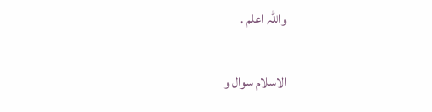واللہ اعلم .

الاسلام سوال و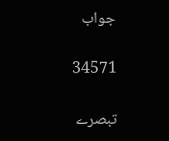جواب

34571

تبصرے